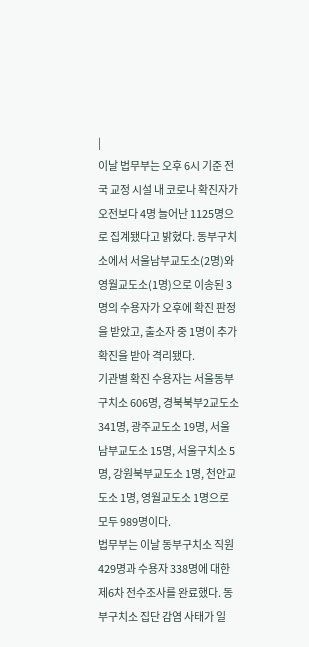|
이날 법무부는 오후 6시 기준 전국 교정 시설 내 코로나 확진자가 오전보다 4명 늘어난 1125명으로 집계됐다고 밝혔다. 동부구치소에서 서울남부교도소(2명)와 영월교도소(1명)으로 이송된 3명의 수용자가 오후에 확진 판정을 받았고, 출소자 중 1명이 추가 확진을 받아 격리됐다.
기관별 확진 수용자는 서울동부구치소 606명, 경북북부2교도소 341명, 광주교도소 19명, 서울남부교도소 15명, 서울구치소 5명, 강원북부교도소 1명, 천안교도소 1명, 영월교도소 1명으로 모두 989명이다.
법무부는 이날 동부구치소 직원 429명과 수용자 338명에 대한 제6차 전수조사를 완료했다. 동부구치소 집단 감염 사태가 일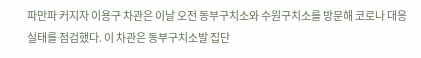파만파 커지자 이용구 차관은 이날 오전 동부구치소와 수원구치소를 방문해 코로나 대응실태를 점검했다. 이 차관은 동부구치소발 집단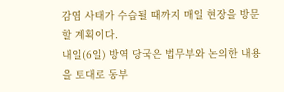감염 사태가 수습될 때까지 매일 현장을 방문할 계획이다.
내일(6일) 방역 당국은 법무부와 논의한 내용을 토대로 동부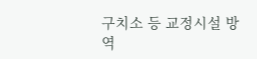구치소 등 교정시설 방역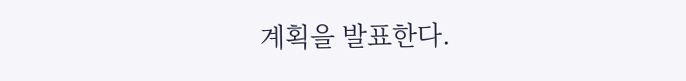계획을 발표한다.